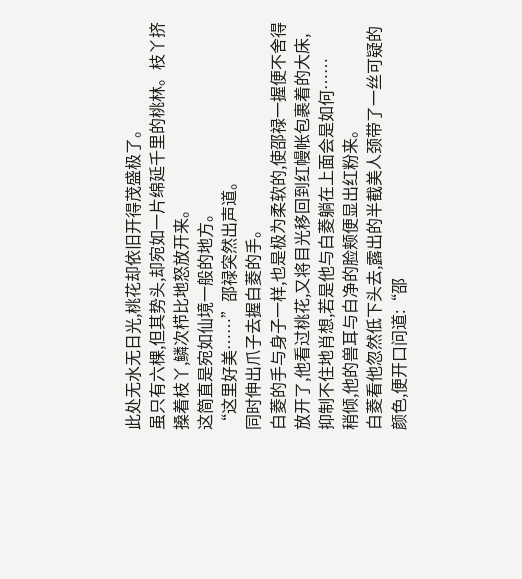此处无水无日光,桃花却依旧开得茂盛极了。
虽只有六棵,但其势头,却宛如一片绵延千里的桃林。枝丫挤搡着枝丫,鳞次栉比地怒放开来。
这简直是宛如仙境一般的地方。
“这里好美……”邵禄突然出声道。
同时伸出爪子去握白菱的手。
白菱的手与身子一样,也是极为柔软的,使邵禄一握便不舍得放开了,他看过桃花,又将目光移回到红幔帐包裹着的大床,抑制不住地肖想,若是他与白菱躺在上面会是如何……
稍倾,他的兽耳与白净的脸颊便显出红粉来。
白菱看他忽然低下头去,露出的半截美人颈带了一丝可疑的颜色,便开口问道:“邵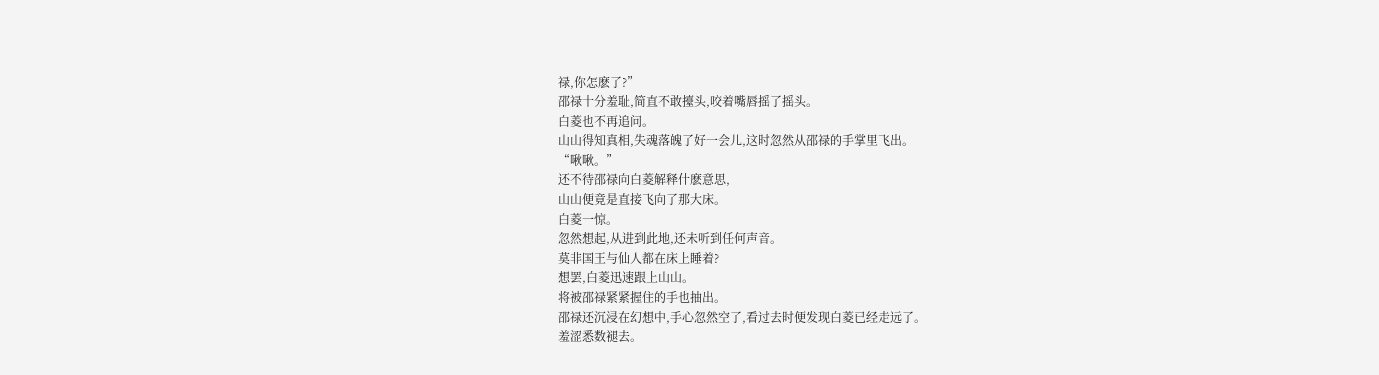禄,你怎麽了?”
邵禄十分羞耻,简直不敢擡头,咬着嘴唇摇了摇头。
白菱也不再追问。
山山得知真相,失魂落魄了好一会儿,这时忽然从邵禄的手掌里飞出。
“啾啾。”
还不待邵禄向白菱解释什麽意思,
山山便竟是直接飞向了那大床。
白菱一惊。
忽然想起,从进到此地,还未听到任何声音。
莫非国王与仙人都在床上睡着?
想罢,白菱迅速跟上山山。
将被邵禄紧紧握住的手也抽出。
邵禄还沉浸在幻想中,手心忽然空了,看过去时便发现白菱已经走远了。
羞涩悉数褪去。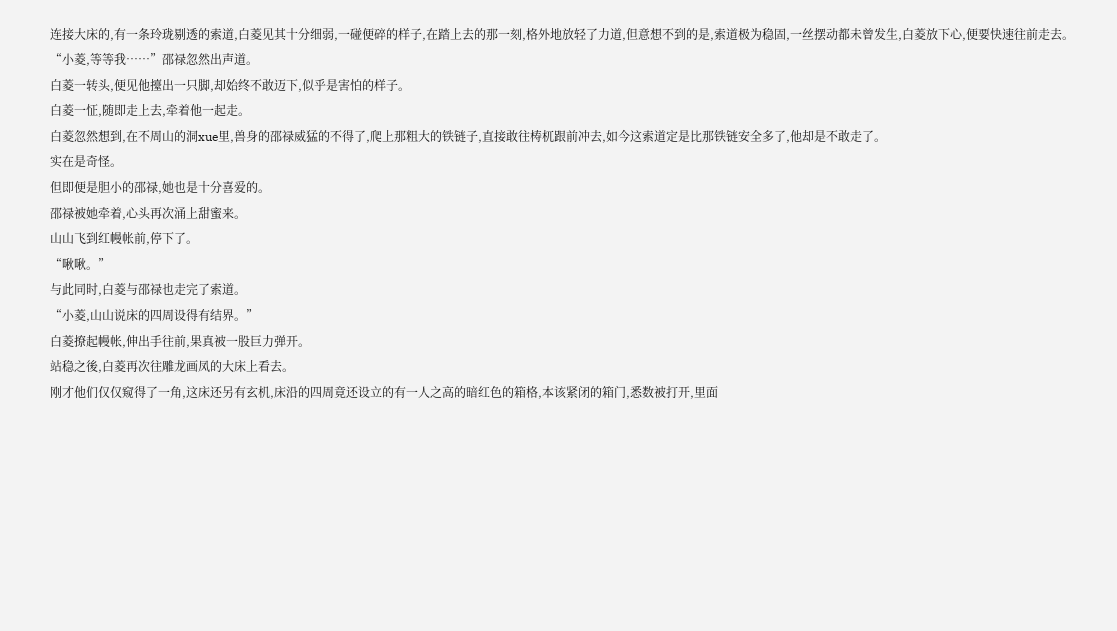连接大床的,有一条玲珑剔透的索道,白菱见其十分细弱,一碰便碎的样子,在踏上去的那一刻,格外地放轻了力道,但意想不到的是,索道极为稳固,一丝摆动都未曾发生,白菱放下心,便要快速往前走去。
“小菱,等等我……”邵禄忽然出声道。
白菱一转头,便见他擡出一只脚,却始终不敢迈下,似乎是害怕的样子。
白菱一怔,随即走上去,牵着他一起走。
白菱忽然想到,在不周山的洞xue里,兽身的邵禄威猛的不得了,爬上那粗大的铁链子,直接敢往梼杌跟前冲去,如今这索道定是比那铁链安全多了,他却是不敢走了。
实在是奇怪。
但即便是胆小的邵禄,她也是十分喜爱的。
邵禄被她牵着,心头再次涌上甜蜜来。
山山飞到红幔帐前,停下了。
“啾啾。”
与此同时,白菱与邵禄也走完了索道。
“小菱,山山说床的四周设得有结界。”
白菱撩起幔帐,伸出手往前,果真被一股巨力弹开。
站稳之後,白菱再次往雕龙画凤的大床上看去。
刚才他们仅仅窥得了一角,这床还另有玄机,床沿的四周竟还设立的有一人之高的暗红色的箱格,本该紧闭的箱门,悉数被打开,里面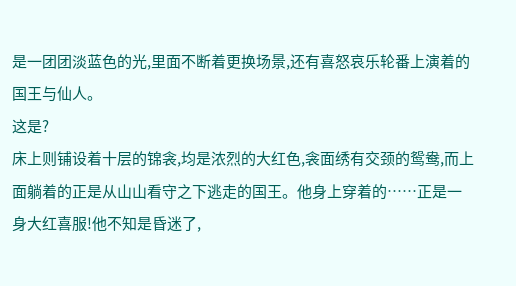是一团团淡蓝色的光,里面不断着更换场景,还有喜怒哀乐轮番上演着的国王与仙人。
这是?
床上则铺设着十层的锦衾,均是浓烈的大红色,衾面绣有交颈的鸳鸯,而上面躺着的正是从山山看守之下逃走的国王。他身上穿着的……正是一身大红喜服!他不知是昏迷了,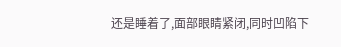还是睡着了,面部眼睛紧闭,同时凹陷下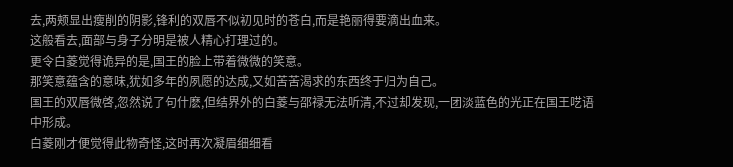去,两颊显出瘦削的阴影,锋利的双唇不似初见时的苍白,而是艳丽得要滴出血来。
这般看去,面部与身子分明是被人精心打理过的。
更令白菱觉得诡异的是,国王的脸上带着微微的笑意。
那笑意蕴含的意味,犹如多年的夙愿的达成,又如苦苦渴求的东西终于归为自己。
国王的双唇微啓,忽然说了句什麽,但结界外的白菱与邵禄无法听清,不过却发现,一团淡蓝色的光正在国王呓语中形成。
白菱刚才便觉得此物奇怪,这时再次凝眉细细看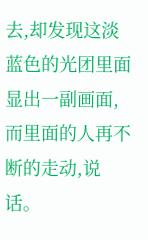去,却发现这淡蓝色的光团里面显出一副画面,而里面的人再不断的走动,说话。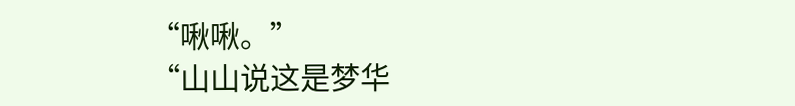“啾啾。”
“山山说这是梦华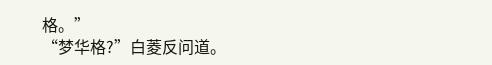格。”
“梦华格?”白菱反问道。